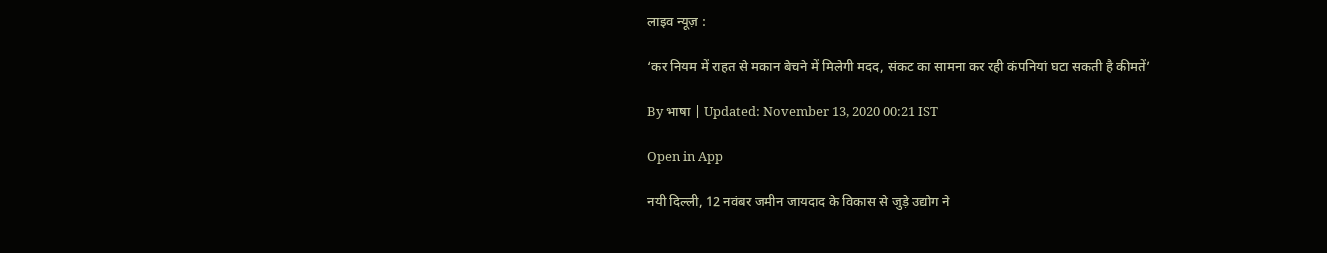लाइव न्यूज़ :

‘कर नियम में राहत से मकान बेचने में मिलेगी मदद, संकट का सामना कर रही कंपनियां घटा सकती है कीमतें’

By भाषा | Updated: November 13, 2020 00:21 IST

Open in App

नयी दिल्ली, 12 नवंबर जमीन जायदाद के विकास से जुड़े उद्योग ने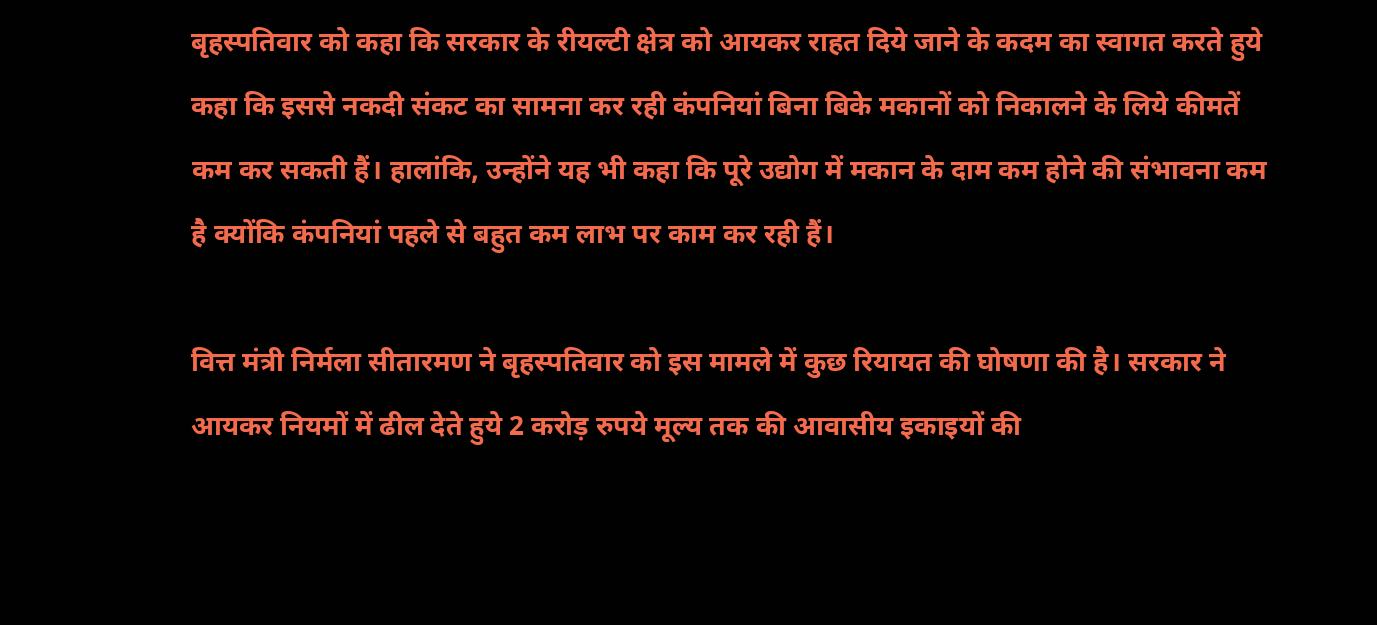बृहस्पतिवार को कहा कि सरकार के रीयल्टी क्षेत्र को आयकर राहत दिये जाने के कदम का स्वागत करते हुये कहा कि इससे नकदी संकट का सामना कर रही कंपनियां बिना बिके मकानों को निकालने के लिये कीमतें कम कर सकती हैं। हालांकि, उन्होंने यह भी कहा कि पूरे उद्योग में मकान के दाम कम होने की संभावना कम है क्योंकि कंपनियां पहले से बहुत कम लाभ पर काम कर रही हैं।

वित्त मंत्री निर्मला सीतारमण ने बृहस्पतिवार को इस मामले में कुछ रियायत की घोषणा की है। सरकार ने आयकर नियमों में ढील देते हुये 2 करोड़ रुपये मूल्य तक की आवासीय इकाइयों की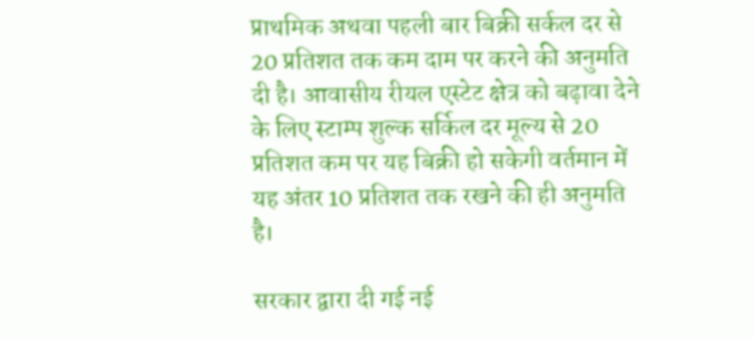प्राथमिक अथवा पहली बार बिक्री सर्कल दर से 20 प्रतिशत तक कम दाम पर करने की अनुमति दी है। आवासीय रीयल एस्टेट क्षेत्र को बढ़ावा देने के लिए स्टाम्प शुल्क सर्किल दर मूल्य से 20 प्रतिशत कम पर यह बिक्री हो सकेगी वर्तमान में यह अंतर 10 प्रतिशत तक रखने की ही अनुमति है।

सरकार द्वारा दी गई नई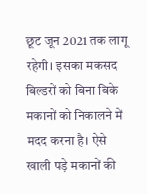छूट जून 2021 तक लागू रहेगी। इसका मकसद बिल्डरों को बिना बिके मकानों को निकालने में मदद करना है। ऐसे खाली पड़े मकानों की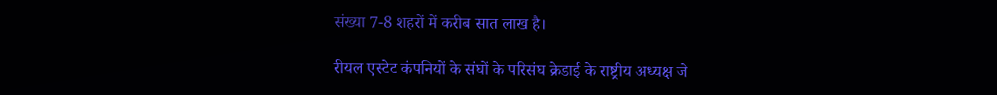संख्या 7-8 शहरों में करीब सात लाख है।

रीयल एस्टेट कंपनियों के संघों के परिसंघ क्रेडाई के राष्ट्रीय अध्यक्ष जे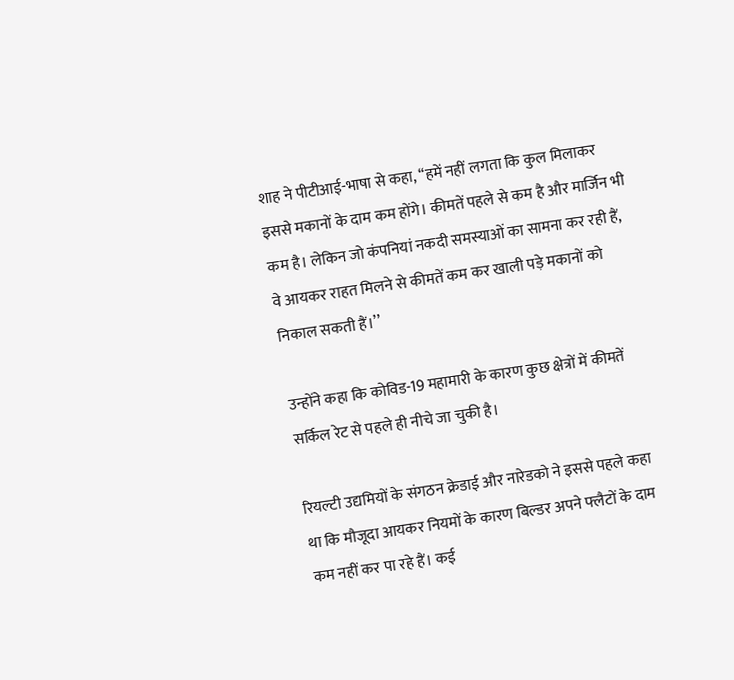शाह ने पीटीआई-भाषा से कहा, ‘‘हमें नहीं लगता कि कुल मिलाकर इससे मकानों के दाम कम होंगे। कीमतें पहले से कम है और मार्जिन भी कम है। लेकिन जो कंपनियां नकदी समस्याओं का सामना कर रही हैं, वे आयकर राहत मिलने से कीमतें कम कर खाली पड़े मकानों को निकाल सकती हैं।’’

उन्होंने कहा कि कोविड-19 महामारी के कारण कुछ क्षेत्रों में कीमतें सर्किल रेट से पहले ही नीचे जा चुकी है।

रियल्टी उद्यमियों के संगठन क्रेडाई और नारेडको ने इससे पहले कहा था कि मौजूदा आयकर नियमों के कारण बिल्डर अपने फ्लैटों के दाम कम नहीं कर पा रहे हैं। कई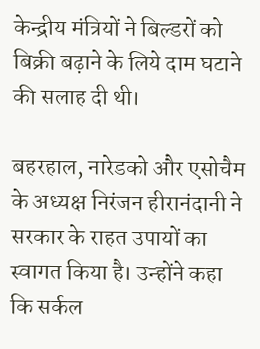केन्द्रीय मंत्रियों ने बिल्डरों को बिक्री बढ़ाने के लिये दाम घटाने की सलाह दी थी।

बहरहाल, नारेडको और एसोचैम के अध्यक्ष निरंजन हीरानंदानी ने सरकार के राहत उपायों का स्वागत किया है। उन्होंने कहा कि सर्कल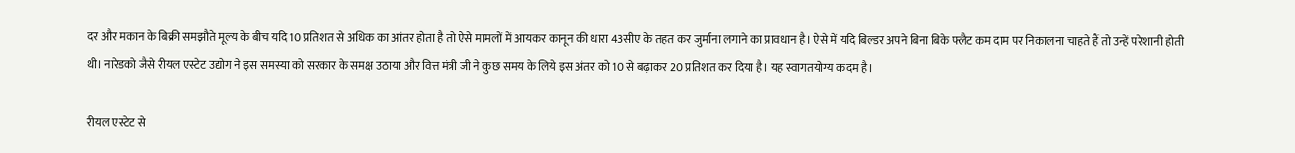दर और मकान के बिक्री समझौते मूल्य के बीच यदि 10 प्रतिशत से अधिक का आंतर होता है तो ऐसे मामलों में आयकर कानून की धारा 43सीए के तहत कर जुर्माना लगाने का प्रावधान है। ऐसे में यदि बिल्डर अपने बिना बिके फ्लैट कम दाम पर निकालना चाहते हैं तो उन्हें परेशानी होती थी। नारेडको जैसे रीयल एस्टेट उद्योग ने इस समस्या को सरकार के समक्ष उठाया और वित्त मंत्री जी ने कुछ समय के लिये इस अंतर को 10 से बढ़ाकर 20 प्रतिशत कर दिया है। यह स्वागतयोग्य कदम है।

रीयल एस्टेट से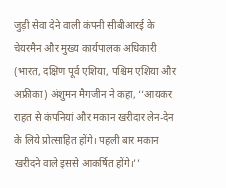जुड़ी सेवा देने वाली कंपनी सीबीआरई के चेयरमैन और मुख्य कार्यपालक अधिकारी (भारत, दक्षिण पूर्व एशिया, पश्चिम एशिया और अफ्रीका) अंशुमन मैगजीन ने कहा, ‘‘आयकर राहत से कंपनियां और मकान खरीदार लेन-देन के लिये प्रोत्साहित होंगे। पहली बार मकान खरीदने वाले इससे आकर्षित होंगे।’’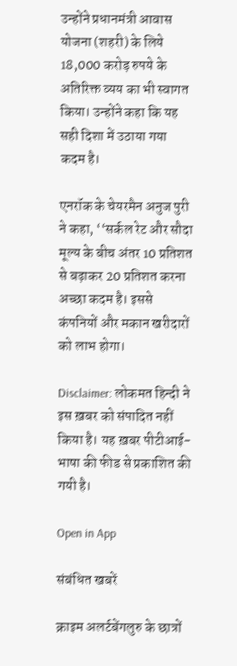उन्होंने प्रधानमंत्री आवास योजना (शहरी) के लिये 18,000 करोड़ रुपये के अतिरिक्त व्यय का भी स्वागत किया। उन्होंने कहा कि यह सही दिशा में उठाया गया कदम है।

एनरॉक के चेयरमैन अनुज पुरी ने कहा, ‘‘सर्कल रेट और सौदा मूल्य के बीच अंतर 10 प्रतिशत से बढ़ाकर 20 प्रतिशत करना अच्छा कदम है। इससे कंपनियों और मकान खरीदारों को लाभ होगा।

Disclaimer: लोकमत हिन्दी ने इस ख़बर को संपादित नहीं किया है। यह ख़बर पीटीआई-भाषा की फीड से प्रकाशित की गयी है।

Open in App

संबंधित खबरें

क्राइम अलर्टबेंगलुरु के छात्रों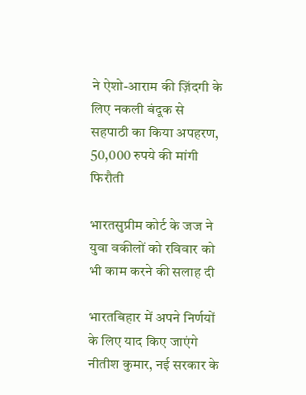ने ऐशो-आराम की ज़िंदगी के लिए नकली बंदूक से सहपाठी का किया अपहरण, 50,000 रुपये की मांगी फिरौती

भारतसुप्रीम कोर्ट के जज ने युवा वकीलों को रविवार को भी काम करने की सलाह दी

भारतबिहार में अपने निर्णयों के लिए याद किए जाएंगे नीतीश कुमार, नई सरकार के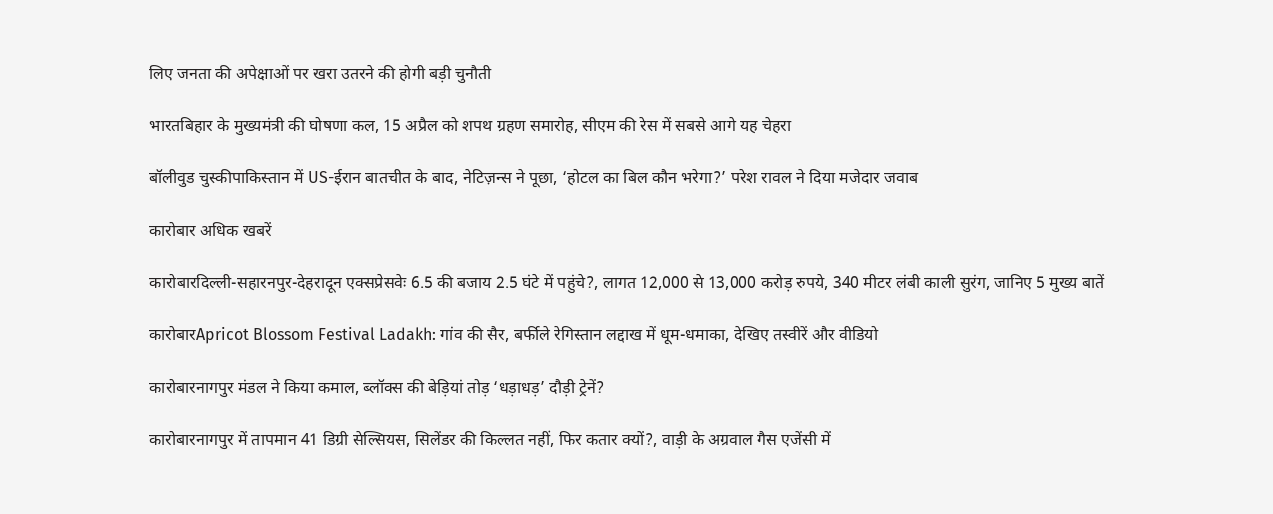लिए जनता की अपेक्षाओं पर खरा उतरने की होगी बड़ी चुनौती

भारतबिहार के मुख्यमंत्री की घोषणा कल, 15 अप्रैल को शपथ ग्रहण समारोह, सीएम की रेस में सबसे आगे यह चेहरा

बॉलीवुड चुस्कीपाकिस्तान में US-ईरान बातचीत के बाद, नेटिज़न्स ने पूछा, ‘होटल का बिल कौन भरेगा?’ परेश रावल ने दिया मजेदार जवाब

कारोबार अधिक खबरें

कारोबारदिल्ली-सहारनपुर-देहरादून एक्सप्रेसवेः 6.5 की बजाय 2.5 घंटे में पहुंचे?, लागत 12,000 से 13,000 करोड़ रुपये, 340 मीटर लंबी काली सुरंग, जानिए 5 मुख्य बातें

कारोबारApricot Blossom Festival Ladakh: गांव की सैर, बर्फीले रेगिस्‍तान लद्दाख में धूम-धमाका, देखिए तस्वीरें और वीडियो

कारोबारनागपुर मंडल ने किया कमाल, ब्लॉक्स की बेड़ियां तोड़ ‘धड़ाधड़’ दौड़ी ट्रेनें?

कारोबारनागपुर में तापमान 41 डिग्री सेल्सियस, सिलेंडर की किल्लत नहीं, फिर कतार क्यों?, वाड़ी के अग्रवाल गैस एजेंसी में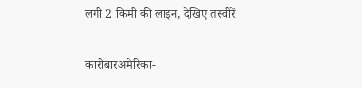लगी 2 किमी की लाइन, देखिए तस्वीरें

कारोबारअमेरिका-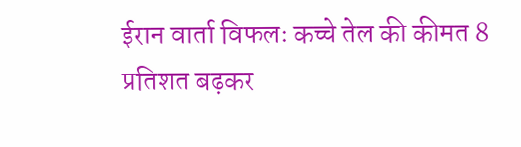ईरान वार्ता विफलः कच्चे तेल की कीमत 8 प्रतिशत बढ़कर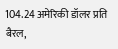104.24 अमेरिकी डॉलर प्रति बैरल,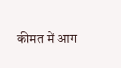कीमत में आग